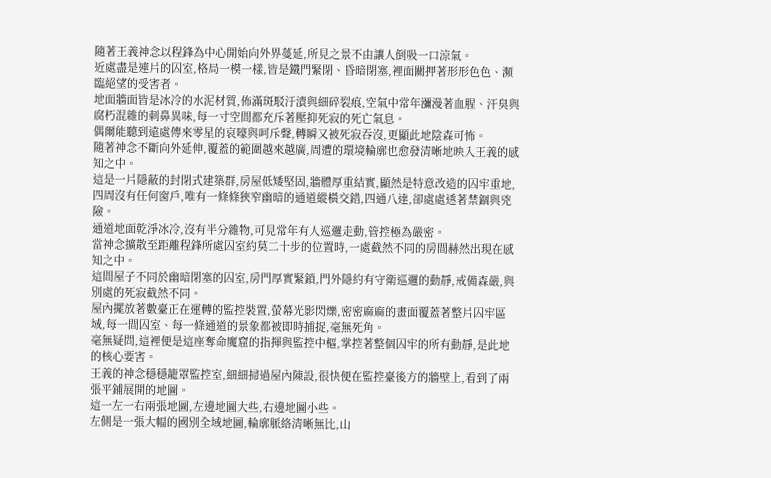隨著王義神念以程鋒為中心開始向外界蔓延,所見之景不由讓人倒吸一口涼氣。
近處盡是連片的囚室,格局一模一樣,皆是鐵門緊閉、昏暗閉塞,裡面關押著形形色色、瀕臨絕望的受害者。
地面牆面皆是冰冷的水泥材質,佈滿斑駁汙漬與細碎裂痕,空氣中常年瀰漫著血腥、汗臭與腐朽混雜的刺鼻異味,每一寸空間都充斥著壓抑死寂的死亡氣息。
偶爾能聽到遠處傳來零星的哀嚎與呵斥聲,轉瞬又被死寂吞沒,更顯此地陰森可怖。
隨著神念不斷向外延伸,覆蓋的範圍越來越廣,周遭的環境輪廓也愈發清晰地映入王義的感知之中。
這是一片隱蔽的封閉式建築群,房屋低矮堅固,牆體厚重結實,顯然是特意改造的囚牢重地,四周沒有任何窗戶,唯有一條條狹窄幽暗的通道縱橫交錯,四通八達,卻處處透著禁錮與兇險。
通道地面乾淨冰冷,沒有半分雜物,可見常年有人巡邏走動,管控極為嚴密。
當神念擴散至距離程鋒所處囚室約莫二十步的位置時,一處截然不同的房間赫然出現在感知之中。
這間屋子不同於幽暗閉塞的囚室,房門厚實緊鎖,門外隱約有守衛巡邏的動靜,戒備森嚴,與別處的死寂截然不同。
屋內擺放著數臺正在運轉的監控裝置,螢幕光影閃爍,密密麻麻的畫面覆蓋著整片囚牢區域,每一間囚室、每一條通道的景象都被即時捕捉,毫無死角。
毫無疑問,這裡便是這座奪命魔窟的指揮與監控中樞,掌控著整個囚牢的所有動靜,是此地的核心要害。
王義的神念穩穩籠罩監控室,細細掃過屋內陳設,很快便在監控臺後方的牆壁上,看到了兩張平鋪展開的地圖。
這一左一右兩張地圖,左邊地圖大些,右邊地圖小些。
左側是一張大幅的國別全域地圖,輪廓脈絡清晰無比,山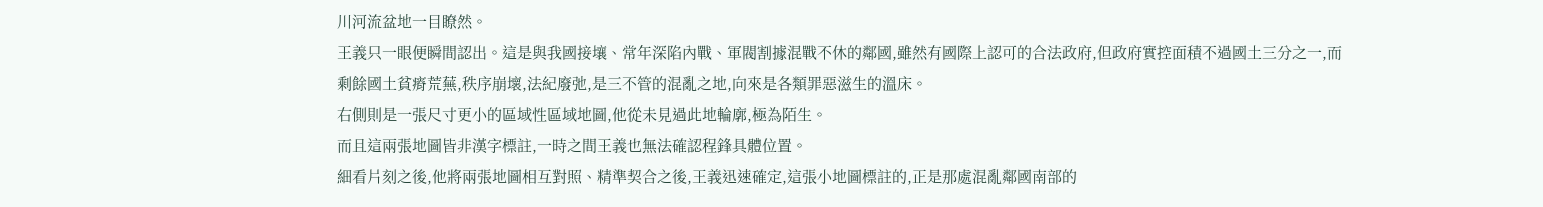川河流盆地一目瞭然。
王義只一眼便瞬間認出。這是與我國接壤、常年深陷內戰、軍閥割據混戰不休的鄰國,雖然有國際上認可的合法政府,但政府實控面積不過國土三分之一,而剩餘國土貧瘠荒蕪,秩序崩壞,法紀廢弛,是三不管的混亂之地,向來是各類罪惡滋生的溫床。
右側則是一張尺寸更小的區域性區域地圖,他從未見過此地輪廓,極為陌生。
而且這兩張地圖皆非漢字標註,一時之間王義也無法確認程鋒具體位置。
細看片刻之後,他將兩張地圖相互對照、精準契合之後,王義迅速確定,這張小地圖標註的,正是那處混亂鄰國南部的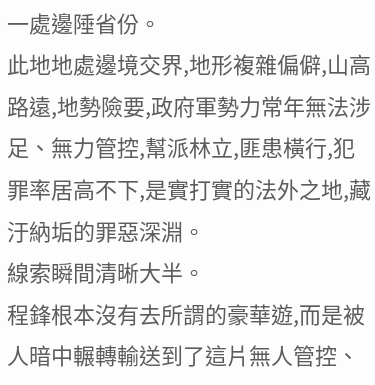一處邊陲省份。
此地地處邊境交界,地形複雜偏僻,山高路遠,地勢險要,政府軍勢力常年無法涉足、無力管控,幫派林立,匪患橫行,犯罪率居高不下,是實打實的法外之地,藏汙納垢的罪惡深淵。
線索瞬間清晰大半。
程鋒根本沒有去所謂的豪華遊,而是被人暗中輾轉輸送到了這片無人管控、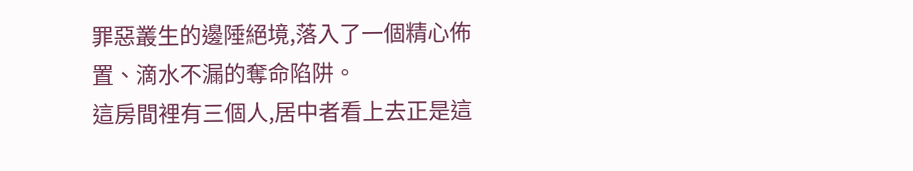罪惡叢生的邊陲絕境,落入了一個精心佈置、滴水不漏的奪命陷阱。
這房間裡有三個人,居中者看上去正是這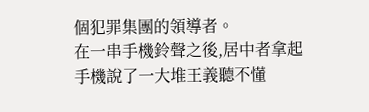個犯罪集團的領導者。
在一串手機鈴聲之後,居中者拿起手機說了一大堆王義聽不懂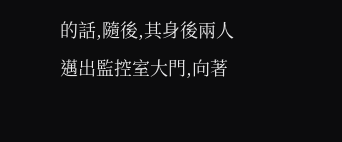的話,隨後,其身後兩人邁出監控室大門,向著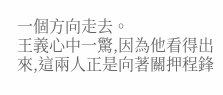一個方向走去。
王義心中一驚,因為他看得出來,這兩人正是向著關押程鋒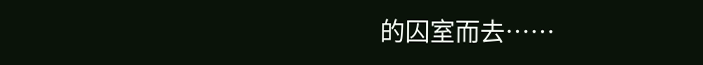的囚室而去……